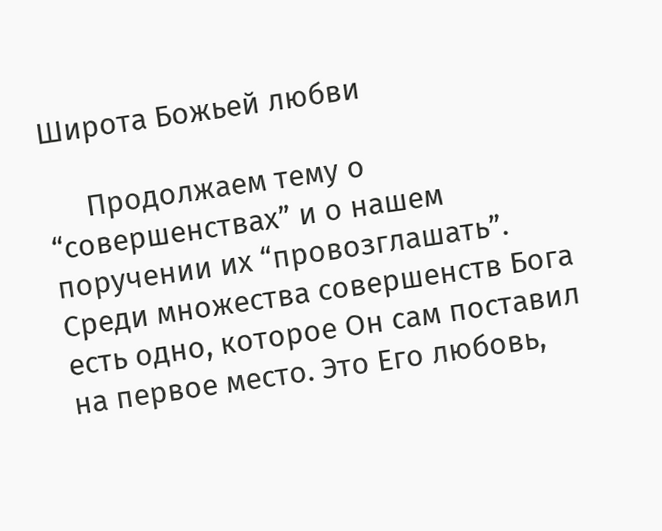Широта Божьей любви

     Продолжаем тему о “совершенствах” и о нашем поручении их “провозглашать”. Среди множества совершенств Бога есть одно, которое Он сам поставил на первое место. Это Его любовь,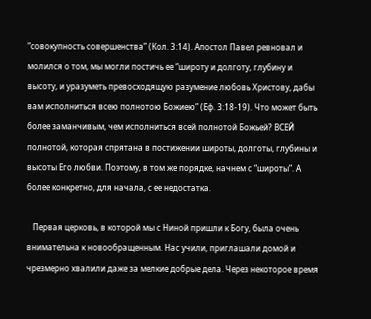“совокупность совершенства” (Кол. 3:14). Апостол Павел ревновал и молился о том, мы могли постичь ее “широту и долготу, глубину и высоту, и уразуметь превосходящую разумение любовь Христову, дабы вам исполниться всею полнотою Божиею” (Еф. 3:18-19). Что может быть более заманчивым, чем исполниться всей полнотой Божьей? ВСЕЙ полнотой, которая спрятана в постижении широты, долготы, глубины и высоты Его любви. Поэтому, в том же порядке, начнем с “широты”. А более конкретно, для начала, с ее недостатка.

   Первая церковь, в которой мы с Ниной пришли к Богу, была очень внимательна к новообращенным. Нас учили, приглашали домой и чрезмерно хвалили даже за мелкие добрые дела. Через некоторое время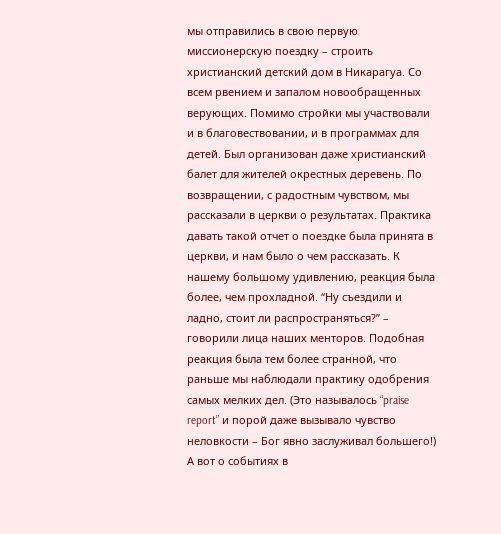мы отправились в свою первую миссионерскую поездку – строить христианский детский дом в Никарагуа. Со всем рвением и запалом новообращенных верующих. Помимо стройки мы участвовали и в благовествовании, и в программах для детей. Был организован даже христианский балет для жителей окрестных деревень. По возвращении, с радостным чувством, мы рассказали в церкви о результатах. Практика давать такой отчет о поездке была принята в церкви, и нам было о чем рассказать. К нашему большому удивлению, реакция была более, чем прохладной. “Ну съездили и ладно, стоит ли распространяться?” – говорили лица наших менторов. Подобная реакция была тем более странной, что раньше мы наблюдали практику одобрения самых мелких дел. (Это называлось “praise report” и порой даже вызывало чувство неловкости – Бог явно заслуживал большего!) А вот о событиях в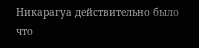Никарагуа действительно было что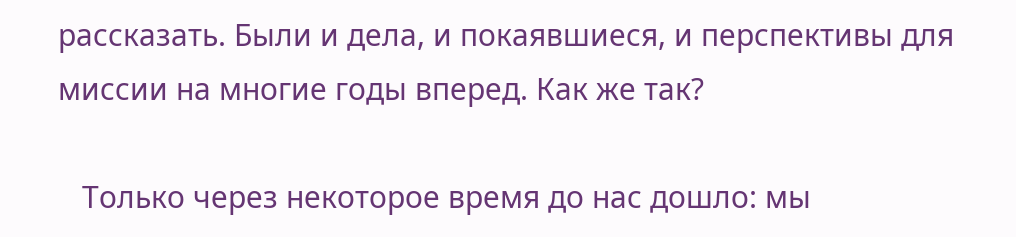рассказать. Были и дела, и покаявшиеся, и перспективы для миссии на многие годы вперед. Как же так?

   Только через некоторое время до нас дошло: мы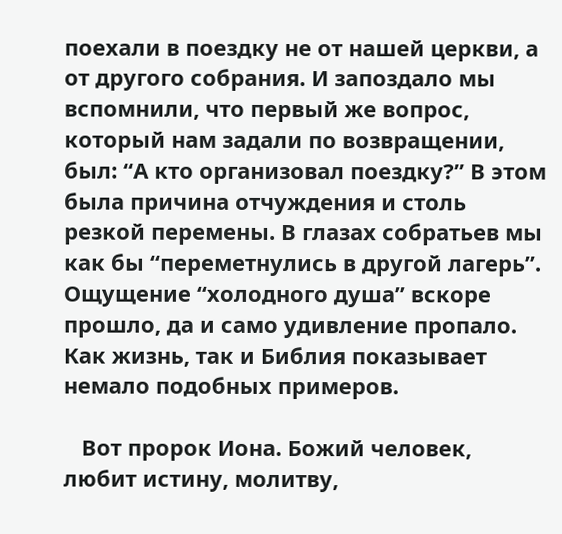поехали в поездку не от нашей церкви, а от другого собрания. И запоздало мы вспомнили, что первый же вопрос, который нам задали по возвращении, был: “А кто организовал поездку?” В этом была причина отчуждения и столь резкой перемены. В глазах собратьев мы как бы “переметнулись в другой лагерь”. Ощущение “холодного душа” вскоре прошло, да и само удивление пропало. Как жизнь, так и Библия показывает немало подобных примеров.

   Вот пророк Иона. Божий человек, любит истину, молитву,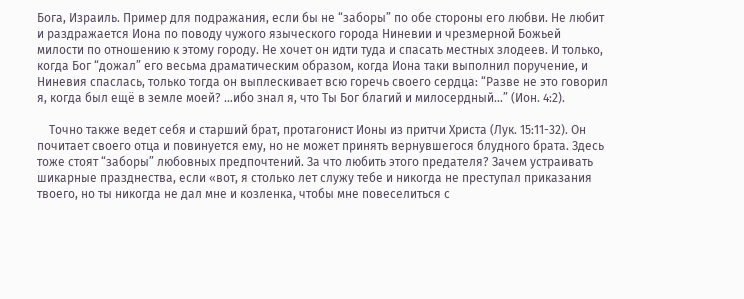Бога, Израиль. Пример для подражания, если бы не “заборы” по обе стороны его любви. Не любит и раздражается Иона по поводу чужого языческого города Ниневии и чрезмерной Божьей милости по отношению к этому городу. Не хочет он идти туда и спасать местных злодеев. И только, когда Бог “дожал” его весьма драматическим образом, когда Иона таки выполнил поручение, и Ниневия спаслась, только тогда он выплескивает всю горечь своего сердца: “Разве не это говорил я, когда был ещё в земле моей? …ибо знал я, что Ты Бог благий и милосердный…” (Ион. 4:2).

    Точно также ведет себя и старший брат, протагонист Ионы из притчи Христа (Лук. 15:11-32). Он почитает своего отца и повинуется ему, но не может принять вернувшегося блудного брата. Здесь тоже стоят “заборы” любовных предпочтений. За что любить этого предателя? Зачем устраивать шикарные празднества, если «вот, я столько лет служу тебе и никогда не преступал приказания твоего, но ты никогда не дал мне и козленка, чтобы мне повеселиться с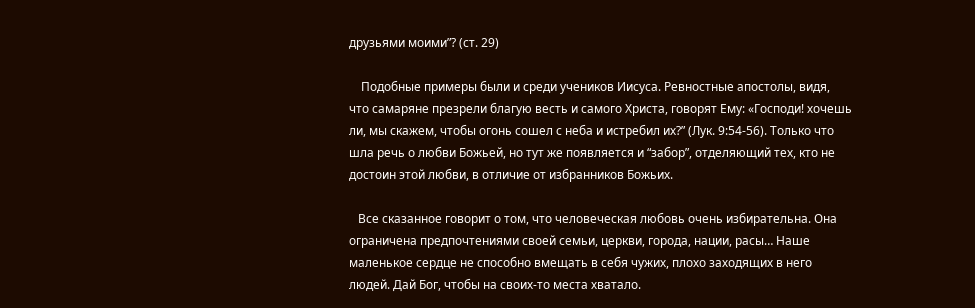друзьями моими”? (ст. 29)

    Подобные примеры были и среди учеников Иисуса. Ревностные апостолы, видя, что самаряне презрели благую весть и самого Христа, говорят Ему: «Господи! хочешь ли, мы скажем, чтобы огонь сошел с неба и истребил их?” (Лук. 9:54-56). Только что шла речь о любви Божьей, но тут же появляется и “забор”, отделяющий тех, кто не достоин этой любви, в отличие от избранников Божьих.

   Все сказанное говорит о том, что человеческая любовь очень избирательна. Она ограничена предпочтениями своей семьи, церкви, города, нации, расы… Наше маленькое сердце не способно вмещать в себя чужих, плохо заходящих в него людей. Дай Бог, чтобы на своих-то места хватало.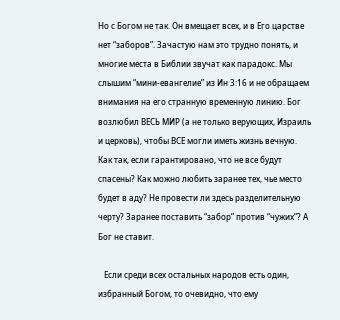Но с Богом не так. Он вмещает всех, и в Его царстве нет “заборов”. Зачастую нам это трудно понять, и многие места в Библии звучат как парадокс. Мы слышим “мини-евангелие” из Ин 3:16 и не обращаем внимания на его странную временную линию. Бог возлюбил ВЕСЬ МИР (а не только верующих, Израиль и церковь), чтобы ВСЕ могли иметь жизнь вечную. Как так, если гарантировано, что не все будут спасены? Как можно любить заранее тех, чье место будет в аду? Не провести ли здесь разделительную черту? Заранее поставить “забор” против “чужих”? А Бог не ставит.

   Если среди всех остальных народов есть один, избранный Богом, то очевидно, что ему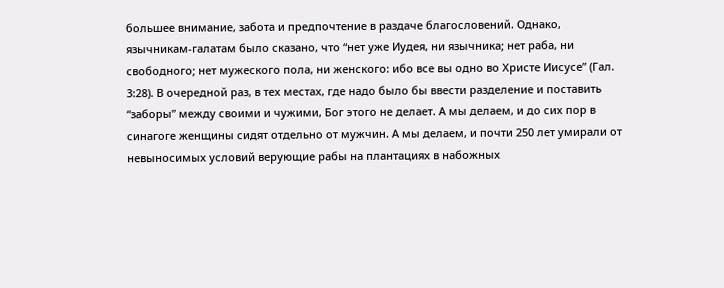большее внимание, забота и предпочтение в раздаче благословений. Однако, язычникам-галатам было сказано, что “нет уже Иудея, ни язычника; нет раба, ни свободного; нет мужеского пола, ни женского: ибо все вы одно во Христе Иисусе” (Гал. 3:28). В очередной раз, в тех местах, где надо было бы ввести разделение и поставить “заборы” между своими и чужими, Бог этого не делает. А мы делаем, и до сих пор в синагоге женщины сидят отдельно от мужчин. А мы делаем, и почти 250 лет умирали от невыносимых условий верующие рабы на плантациях в набожных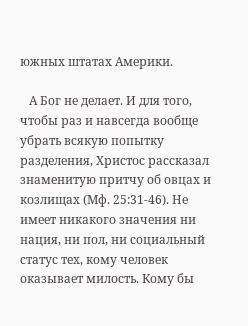южных штатах Америки.

   А Бог не делает. И для того, чтобы раз и навсегда вообще убрать всякую попытку разделения, Христос рассказал знаменитую притчу об овцах и козлищах (Мф. 25:31-46). Не имеет никакого значения ни нация, ни пол, ни социальный статус тех, кому человек оказывает милость. Кому бы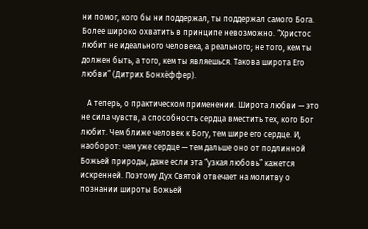ни помог, кого бы ни поддержал, ты поддержал самого Бога. Более широко охватить в принципе невозможно. “Христос любит не идеального человека, а реального; не того, кем ты должен быть, а того, кем ты являешься. Такова широта Его любви” (Дитрих Бонхёффер).

   А теперь, о практическом применении. Широта любви — это не сила чувств, а способность сердца вместить тех, кого Бог любит. Чем ближе человек к Богу, тем шире его сердце. И, наоборот: чем уже сердце — тем дальше оно от подлинной Божьей природы, даже если эта “узкая любовь” кажется искренней. Поэтому Дух Святой отвечает на молитву о познании широты Божьей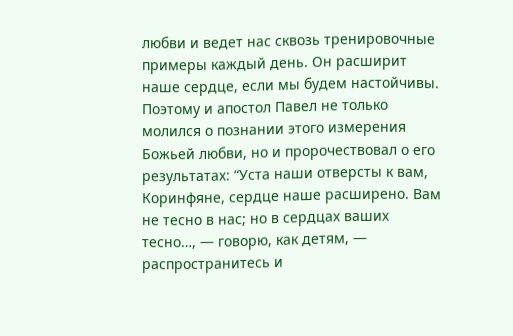любви и ведет нас сквозь тренировочные примеры каждый день. Он расширит наше сердце, если мы будем настойчивы. Поэтому и апостол Павел не только молился о познании этого измерения Божьей любви, но и пророчествовал о его результатах: “Уста наши отверсты к вам, Коринфяне, сердце наше расширено. Вам не тесно в нас; но в сердцах ваших тесно…, — говорю, как детям, — распространитесь и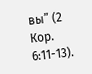вы” (2 Кор. 6:11-13).